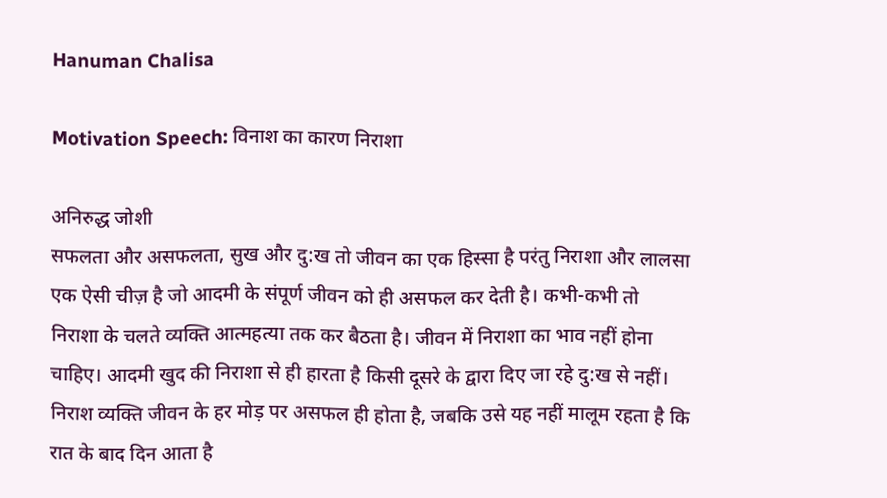Hanuman Chalisa

Motivation Speech: विनाश का कारण निराशा

अनिरुद्ध जोशी
सफलता और असफलता, सुख और दु:ख तो जीवन का एक हिस्सा है परंतु निराशा और लालसा एक ऐसी चीज़ है जो आदमी के संपूर्ण जीवन को ही असफल कर देती है। कभी-कभी तो निराशा के चलते व्यक्ति आत्महत्या तक कर बैठता है। जीवन में निराशा का भाव नहीं होना चाहिए। आदमी खुद की निराशा से ही हारता है किसी दूसरे के द्वारा दिए जा रहे दु:ख से नहीं। निराश व्यक्ति जीवन के हर मोड़ पर असफल ही होता है, जबकि उसे यह नहीं मालूम रहता है कि रात के बाद दिन आता है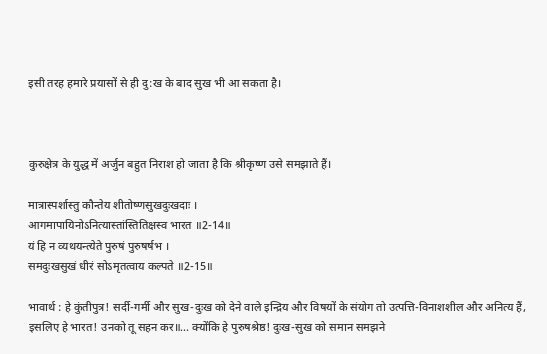इसी तरह हमारे प्रयासों से ही दु:ख के बाद सुख भी आ सकता है।



कुरुक्षेत्र के युद्ध में अर्जुन बहुत निराश हो जाता है कि श्रीकृष्‍ण उसे समझाते हैं।

मात्रास्पर्शास्तु कौन्तेय शीतोष्णसुखदुःखदाः ।
आगमापायिनोऽनित्यास्तांस्तितिक्षस्व भारत ॥2-14॥
यं हि न व्यथयन्त्येते पुरुषं पुरुषर्षभ ।
समदुःखसुखं धीरं सोऽमृतत्वाय कल्पते ॥2-15॥

भावार्थ : हे कुंतीपुत्र! सर्दी-गर्मी और सुख-दुःख को देने वाले इन्द्रिय और विषयों के संयोग तो उत्पत्ति-विनाशशील और अनित्य हैं, इसलिए हे भारत! उनको तू सहन कर॥... क्योंकि हे पुरुषश्रेष्ठ! दुःख-सुख को समान समझने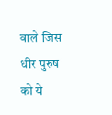वाले जिस धीर पुरुष को ये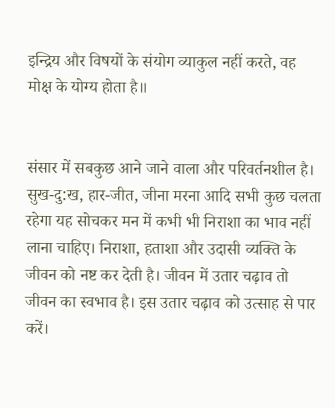इन्द्रिय और विषयों के संयोग व्याकुल नहीं करते, वह मोक्ष के योग्य होता है॥


संसार में सबकुछ आने जाने वाला और परिवर्तनशील है। सुख-दु:ख, हार-जीत, जीना मरना आदि सभी कुछ चलता रहेगा यह सोचकर मन में कभी भी निराशा का भाव नहीं लाना चाहिए। निराशा, हताशा और उदासी व्यक्ति के जीवन को नष्ट कर देती है। जीवन में उतार चढ़ाव तो जीवन का स्वभाव है। इस उतार चढ़ाव को उत्साह से पार करें।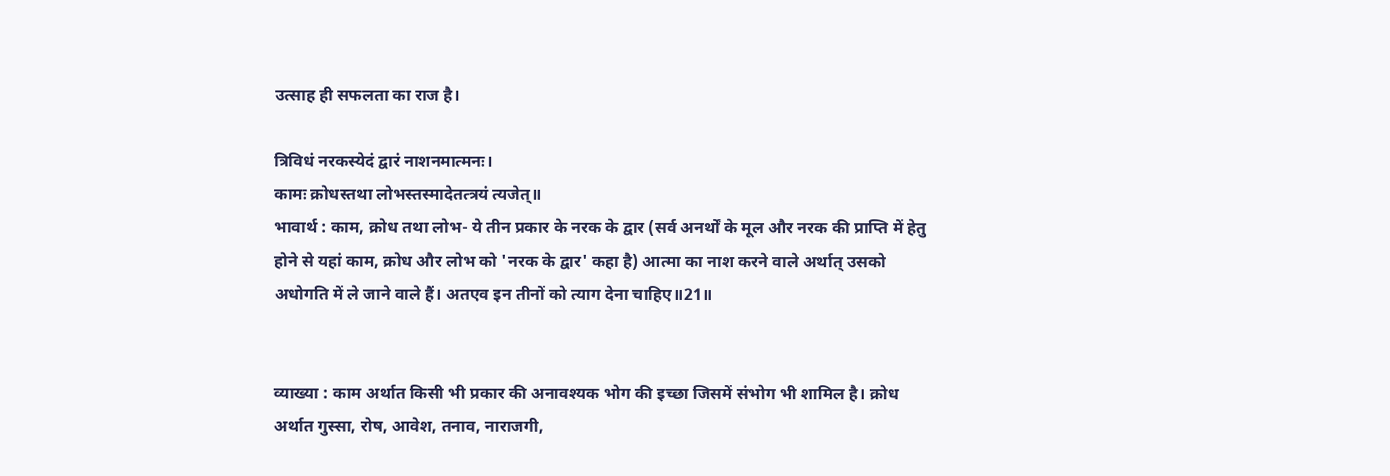उत्साह ही सफलता का राज है।

त्रिविधं नरकस्येदं द्वारं नाशनमात्मनः।
कामः क्रोधस्तथा लोभस्तस्मादेतत्त्रयं त्यजेत्‌॥
भावार्थ : काम, क्रोध तथा लोभ- ये तीन प्रकार के नरक के द्वार (सर्व अनर्थों के मूल और नरक की प्राप्ति में हेतु होने से यहां काम, क्रोध और लोभ को 'नरक के द्वार' कहा है) आत्मा का नाश करने वाले अर्थात्‌ उसको अधोगति में ले जाने वाले हैं। अतएव इन तीनों को त्याग देना चाहिए॥21॥


व्याख्‍या : काम अर्थात किसी भी प्रकार की अनावश्यक भोग की इच्छा जिसमें संभोग भी शामिल है। क्रोध अर्थात गुस्सा, रोष, आवेश, तनाव, नाराजगी,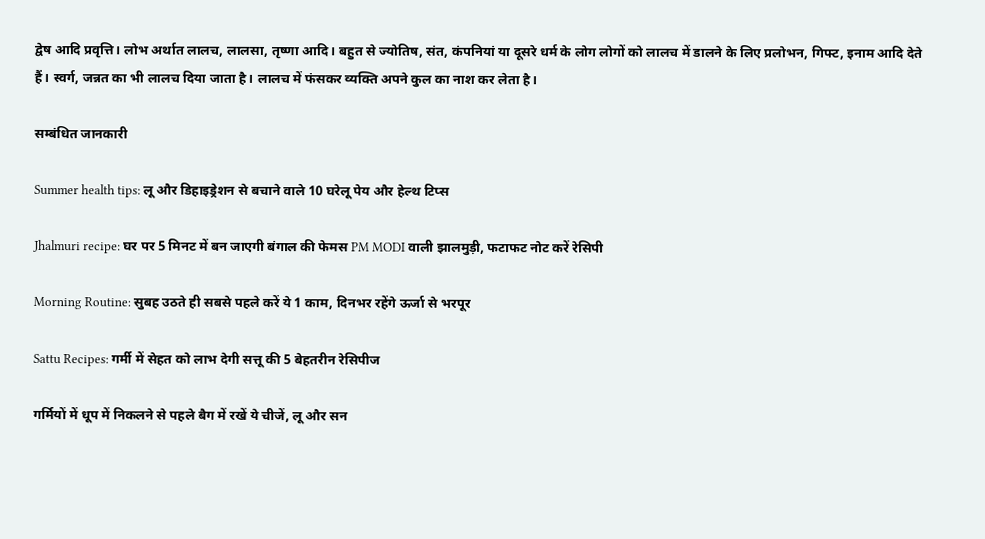द्वेष आदि प्रवृत्ति। लोभ अर्थात लालच, लालसा, तृष्णा आदि। बहुत से ज्योतिष, संत, कंपनियां या दूसरे धर्म के लोग लोगों को लालच में डालने के लिए प्रलोभन, गिफ्ट, इनाम आदि देते हैं। स्वर्ग, जन्नत का भी लालच दिया जाता है। लालच में फंसकर व्यक्ति अपने कुल का नाश कर लेता है।

सम्बंधित जानकारी

Summer health tips: लू और डिहाइड्रेशन से बचाने वाले 10 घरेलू पेय और हेल्थ टिप्स

Jhalmuri recipe: घर पर 5 मिनट में बन जाएगी बंगाल की फेमस PM MODI वाली झालमुड़ी, फटाफट नोट करें रेसिपी

Morning Routine: सुबह उठते ही सबसे पहले करें ये 1 काम, दिनभर रहेंगे ऊर्जा से भरपूर

Sattu Recipes: गर्मी में सेहत को लाभ देगी सत्तू की 5 बेहतरीन रेसिपीज

गर्मियों में धूप में निकलने से पहले बैग में रखें ये चीजें, लू और सन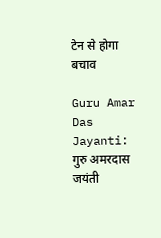टेन से होगा बचाव

Guru Amar Das Jayanti: गुरु अमरदास जयंती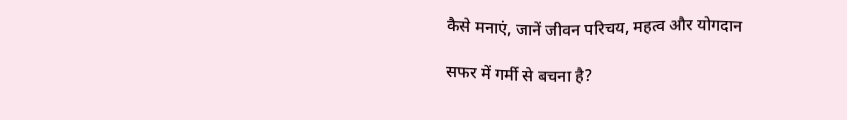कैसे मनाएं, जानें जीवन परिचय, महत्व और योगदान

सफर में गर्मी से बचना है?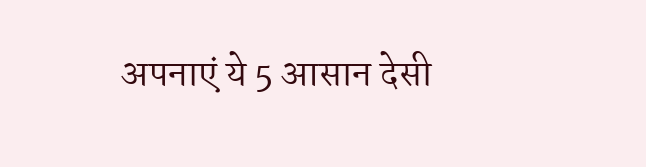अपनाएं ये 5 आसान देसी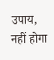उपाय, नहीं होगा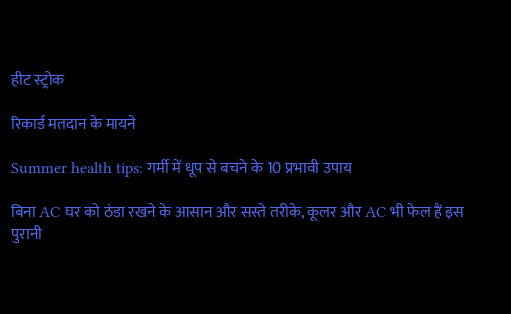हीट स्ट्रोक

रिकार्ड मतदान के मायने

Summer health tips: गर्मी में धूप से बचने के 10 प्रभावी उपाय

बिना AC घर को ठंडा रखने के आसान और सस्ते तरीके, कूलर और AC भी फेल हैं इस पुरानी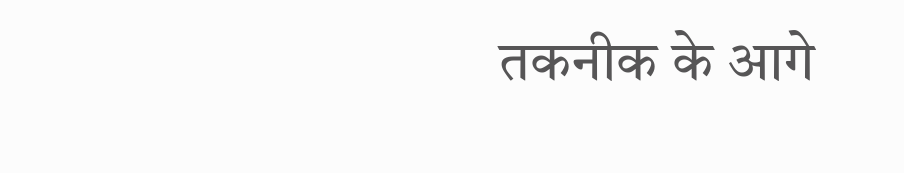तकनीक के आगे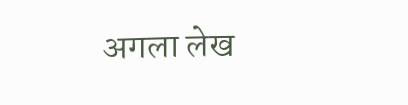अगला लेख